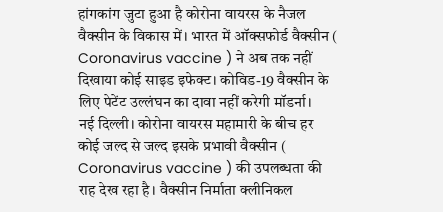हांगकांग जुटा हुआ है कोरोना वायरस के नैजल वैक्सीन के विकास में। भारत में ऑक्सफोर्ड वैक्सीन ( Coronavirus vaccine ) ने अब तक नहीं दिखाया कोई साइड इफेक्ट। कोविड-19 वैक्सीन के लिए पेटेंट उल्लंघन का दावा नहीं करेगी मॉडर्ना।
नई दिल्ली। कोरोना वायरस महामारी के बीच हर कोई जल्द से जल्द इसके प्रभावी वैक्सीन ( Coronavirus vaccine ) की उपलब्धता की राह देख रहा है। वैक्सीन निर्माता क्लीनिकल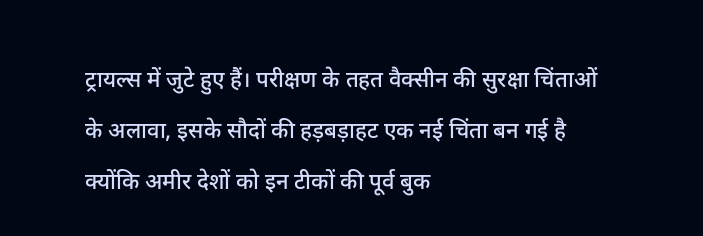ट्रायल्स में जुटे हुए हैं। परीक्षण के तहत वैक्सीन की सुरक्षा चिंताओं के अलावा, इसके सौदों की हड़बड़ाहट एक नई चिंता बन गई है क्योंकि अमीर देशों को इन टीकों की पूर्व बुक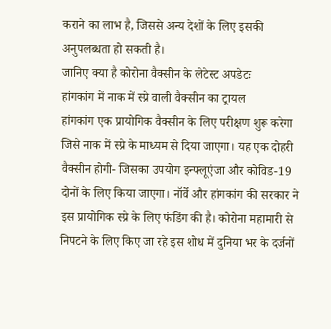कराने का लाभ है, जिससे अन्य देशों के लिए इसकी अनुपलब्धता हो सकती है।
जानिए क्या है कोरोना वैक्सीन के लेटेस्ट अपडेटः
हांगकांग में नाक में स्प्रे वाली वैक्सीन का ट्रायल
हांगकांग एक प्रायोगिक वैक्सीन के लिए परीक्षण शुरू करेगा जिसे नाक में स्प्रे के माध्यम से दिया जाएगा। यह एक दोहरी वैक्सीन होगी- जिसका उपयोग इन्फ्लूएंजा और कोविड-19 दोनों के लिए किया जाएगा। नॉर्वे और हांगकांग की सरकार ने इस प्रायोगिक स्प्रे के लिए फंडिंग की है। कोरोना महामारी से निपटने के लिए किए जा रहे इस शोध में दुनिया भर के दर्जनों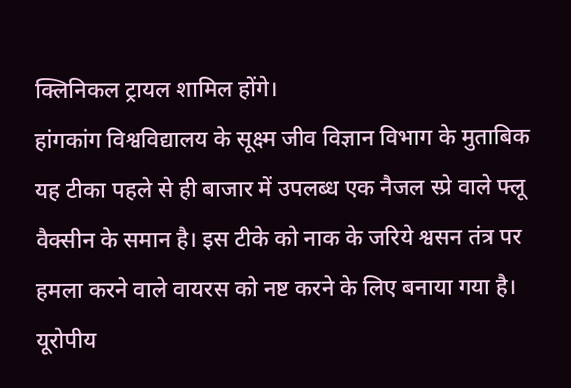क्लिनिकल ट्रायल शामिल होंगे।
हांगकांग विश्वविद्यालय के सूक्ष्म जीव विज्ञान विभाग के मुताबिक यह टीका पहले से ही बाजार में उपलब्ध एक नैजल स्प्रे वाले फ्लू वैक्सीन के समान है। इस टीके को नाक के जरिये श्वसन तंत्र पर हमला करने वाले वायरस को नष्ट करने के लिए बनाया गया है।
यूरोपीय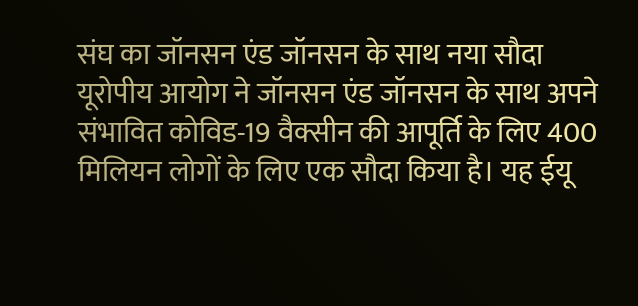संघ का जॉनसन एंड जॉनसन के साथ नया सौदा
यूरोपीय आयोग ने जॉनसन एंड जॉनसन के साथ अपने संभावित कोविड-19 वैक्सीन की आपूर्ति के लिए 400 मिलियन लोगों के लिए एक सौदा किया है। यह ईयू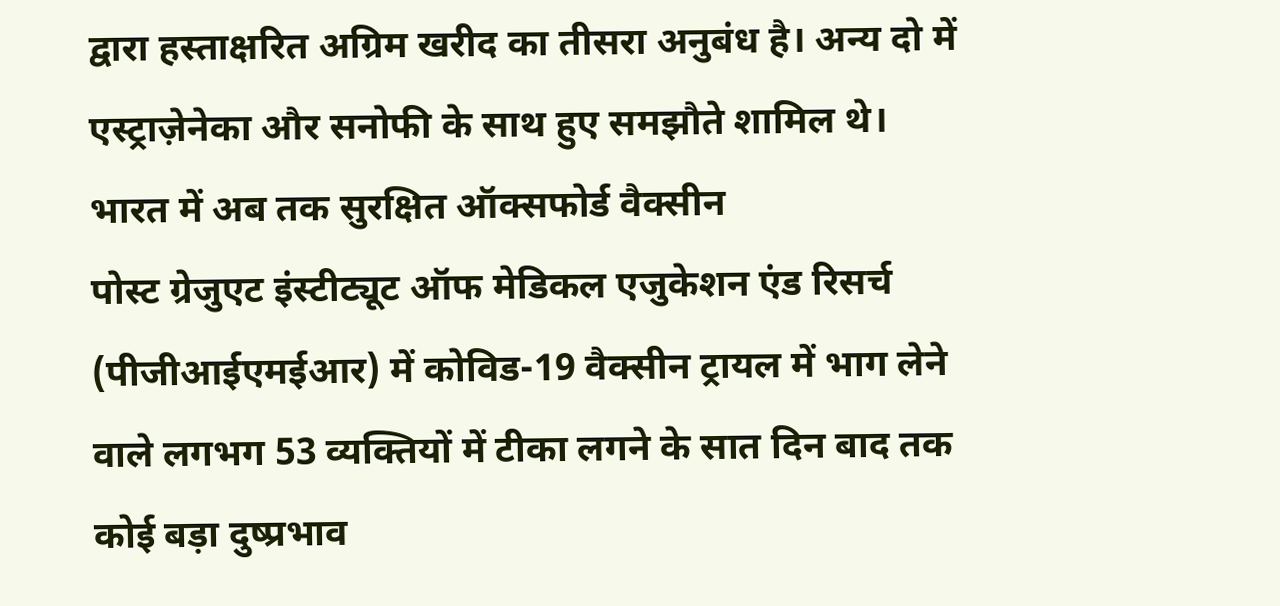द्वारा हस्ताक्षरित अग्रिम खरीद का तीसरा अनुबंध है। अन्य दो में एस्ट्राज़ेनेका और सनोफी के साथ हुए समझौते शामिल थे।
भारत में अब तक सुरक्षित ऑक्सफोर्ड वैक्सीन
पोस्ट ग्रेजुएट इंस्टीट्यूट ऑफ मेडिकल एजुकेशन एंड रिसर्च (पीजीआईएमईआर) में कोविड-19 वैक्सीन ट्रायल में भाग लेने वाले लगभग 53 व्यक्तियों में टीका लगने के सात दिन बाद तक कोई बड़ा दुष्प्रभाव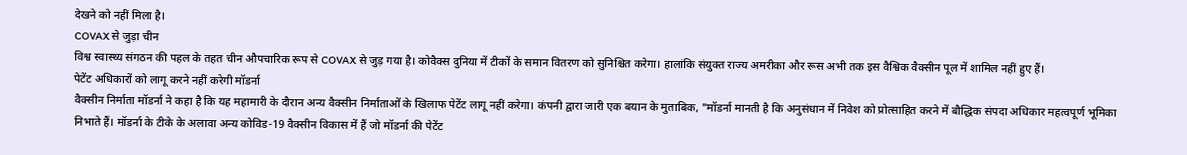देखने को नहीं मिला है।
COVAX से जुड़ा चीन
विश्व स्वास्थ्य संगठन की पहल के तहत चीन औपचारिक रूप से COVAX से जुड़ गया है। कोवैक्स दुनिया में टीकों के समान वितरण को सुनिश्चित करेगा। हालांकि संयुक्त राज्य अमरीका और रूस अभी तक इस वैश्विक वैक्सीन पूल में शामिल नहीं हुए हैं।
पेटेंट अधिकारों को लागू करने नहीं करेगी मॉडर्ना
वैक्सीन निर्माता मॉडर्ना ने कहा है कि यह महामारी के दौरान अन्य वैक्सीन निर्माताओं के खिलाफ पेटेंट लागू नहीं करेगा। कंपनी द्वारा जारी एक बयान के मुताबिक, "मॉडर्ना मानती है कि अनुसंधान में निवेश को प्रोत्साहित करने में बौद्धिक संपदा अधिकार महत्वपूर्ण भूमिका निभाते हैं। मॉडर्ना के टीके के अलावा अन्य कोविड-19 वैक्सीन विकास में हैं जो मॉडर्ना की पेटेंट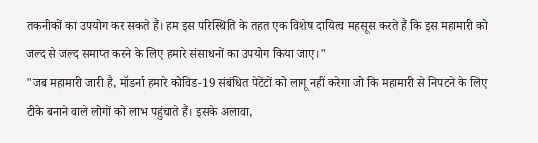तकनीकों का उपयोग कर सकते हैं। हम इस परिस्थिति के तहत एक विशेष दायित्व महसूस करते हैं कि इस महामारी को जल्द से जल्द समाप्त करने के लिए हमारे संसाधनों का उपयोग किया जाए।"
"जब महामारी जारी है, मॉडर्ना हमारे कोविड-19 संबंधित पेटेंटों को लागू नहीं करेगा जो कि महामारी से निपटने के लिए टीके बनाने वाले लोगों को लाभ पहुंचाते हैं। इसके अलावा,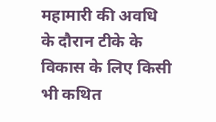महामारी की अवधि के दौरान टीके के विकास के लिए किसी भी कथित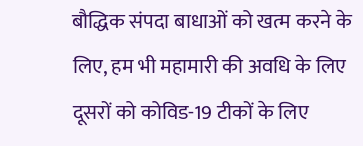बौद्धिक संपदा बाधाओं को खत्म करने के लिए, हम भी महामारी की अवधि के लिए दूसरों को कोविड-19 टीकों के लिए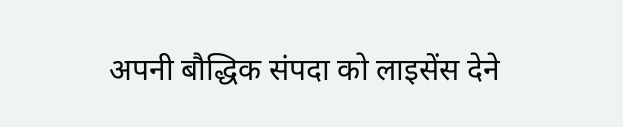अपनी बौद्धिक संपदा को लाइसेंस देने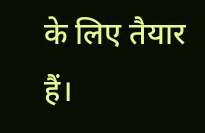के लिए तैयार हैं।